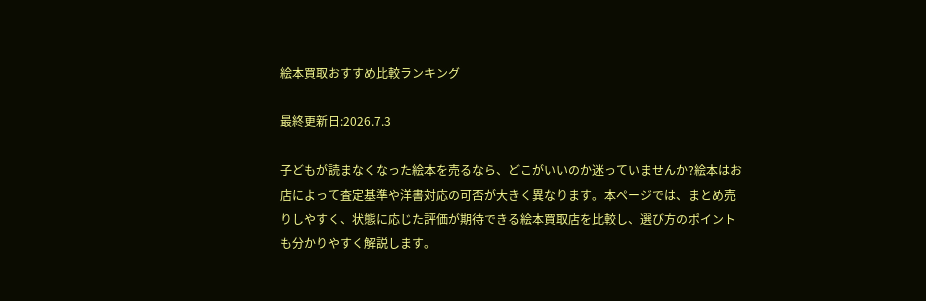絵本買取おすすめ比較ランキング

最終更新日:2026.7.3

子どもが読まなくなった絵本を売るなら、どこがいいのか迷っていませんか?絵本はお店によって査定基準や洋書対応の可否が大きく異なります。本ページでは、まとめ売りしやすく、状態に応じた評価が期待できる絵本買取店を比較し、選び方のポイントも分かりやすく解説します。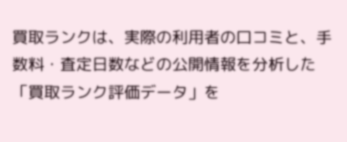買取ランクは、実際の利用者の口コミと、手数料・査定日数などの公開情報を分析した「買取ランク評価データ」を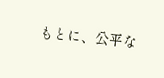もとに、公平な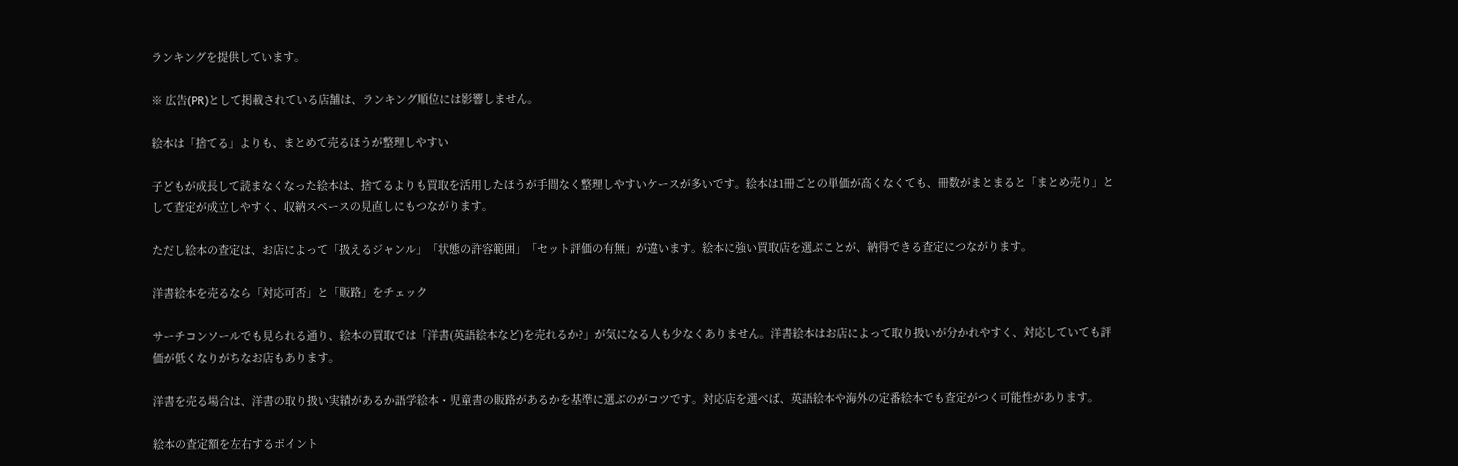ランキングを提供しています。

※ 広告(PR)として掲載されている店舗は、ランキング順位には影響しません。

絵本は「捨てる」よりも、まとめて売るほうが整理しやすい

子どもが成長して読まなくなった絵本は、捨てるよりも買取を活用したほうが手間なく整理しやすいケースが多いです。絵本は1冊ごとの単価が高くなくても、冊数がまとまると「まとめ売り」として査定が成立しやすく、収納スペースの見直しにもつながります。

ただし絵本の査定は、お店によって「扱えるジャンル」「状態の許容範囲」「セット評価の有無」が違います。絵本に強い買取店を選ぶことが、納得できる査定につながります。

洋書絵本を売るなら「対応可否」と「販路」をチェック

サーチコンソールでも見られる通り、絵本の買取では「洋書(英語絵本など)を売れるか?」が気になる人も少なくありません。洋書絵本はお店によって取り扱いが分かれやすく、対応していても評価が低くなりがちなお店もあります。

洋書を売る場合は、洋書の取り扱い実績があるか語学絵本・児童書の販路があるかを基準に選ぶのがコツです。対応店を選べば、英語絵本や海外の定番絵本でも査定がつく可能性があります。

絵本の査定額を左右するポイント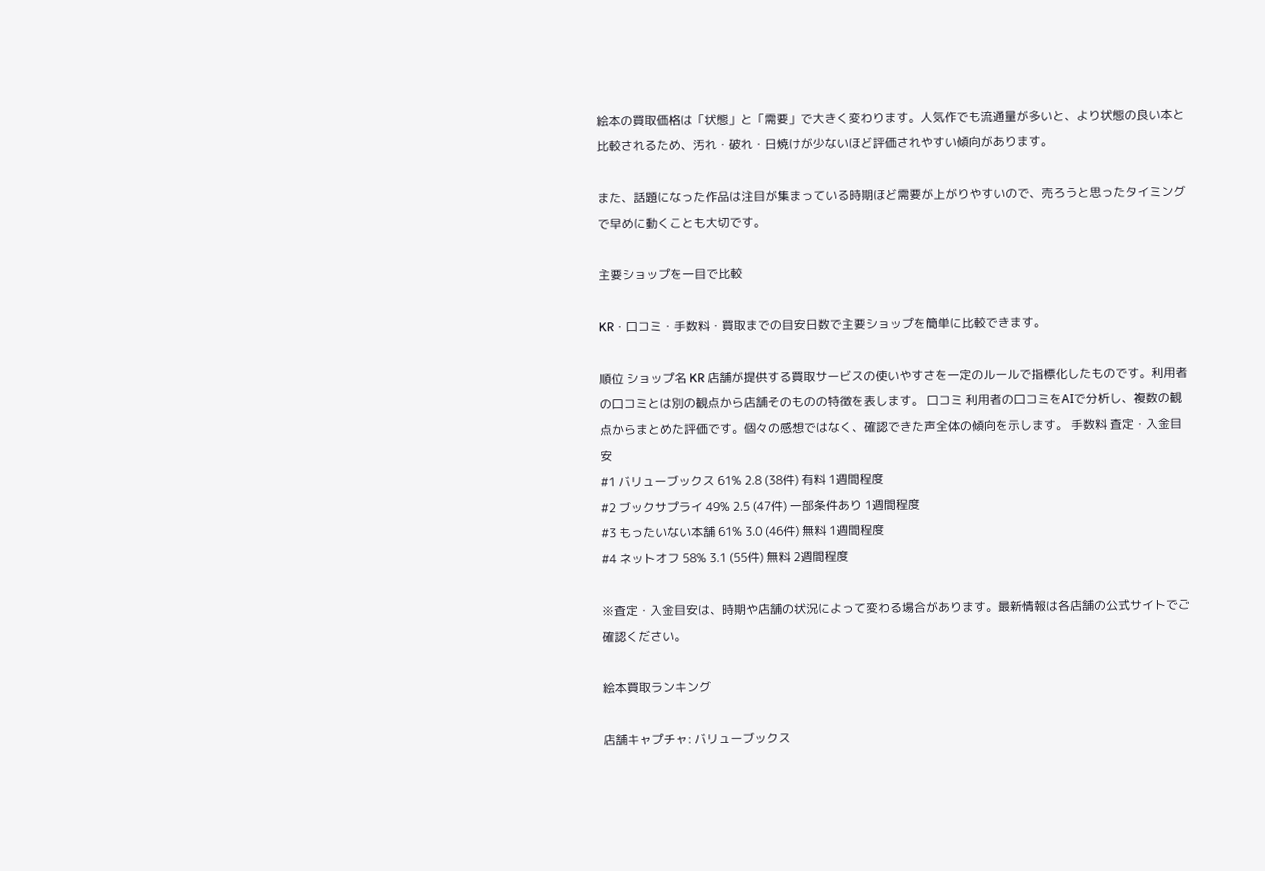絵本の買取価格は「状態」と「需要」で大きく変わります。人気作でも流通量が多いと、より状態の良い本と比較されるため、汚れ・破れ・日焼けが少ないほど評価されやすい傾向があります。

また、話題になった作品は注目が集まっている時期ほど需要が上がりやすいので、売ろうと思ったタイミングで早めに動くことも大切です。

主要ショップを一目で比較

KR・口コミ・手数料・買取までの目安日数で主要ショップを簡単に比較できます。

順位 ショップ名 KR 店舗が提供する買取サービスの使いやすさを一定のルールで指標化したものです。利用者の口コミとは別の観点から店舗そのものの特徴を表します。 口コミ 利用者の口コミをAIで分析し、複数の観点からまとめた評価です。個々の感想ではなく、確認できた声全体の傾向を示します。 手数料 査定・入金目安
#1 バリューブックス 61% 2.8 (38件) 有料 1週間程度
#2 ブックサプライ 49% 2.5 (47件) 一部条件あり 1週間程度
#3 もったいない本舗 61% 3.0 (46件) 無料 1週間程度
#4 ネットオフ 58% 3.1 (55件) 無料 2週間程度

※査定・入金目安は、時期や店舗の状況によって変わる場合があります。最新情報は各店舗の公式サイトでご確認ください。

絵本買取ランキング

店舗キャプチャ: バリューブックス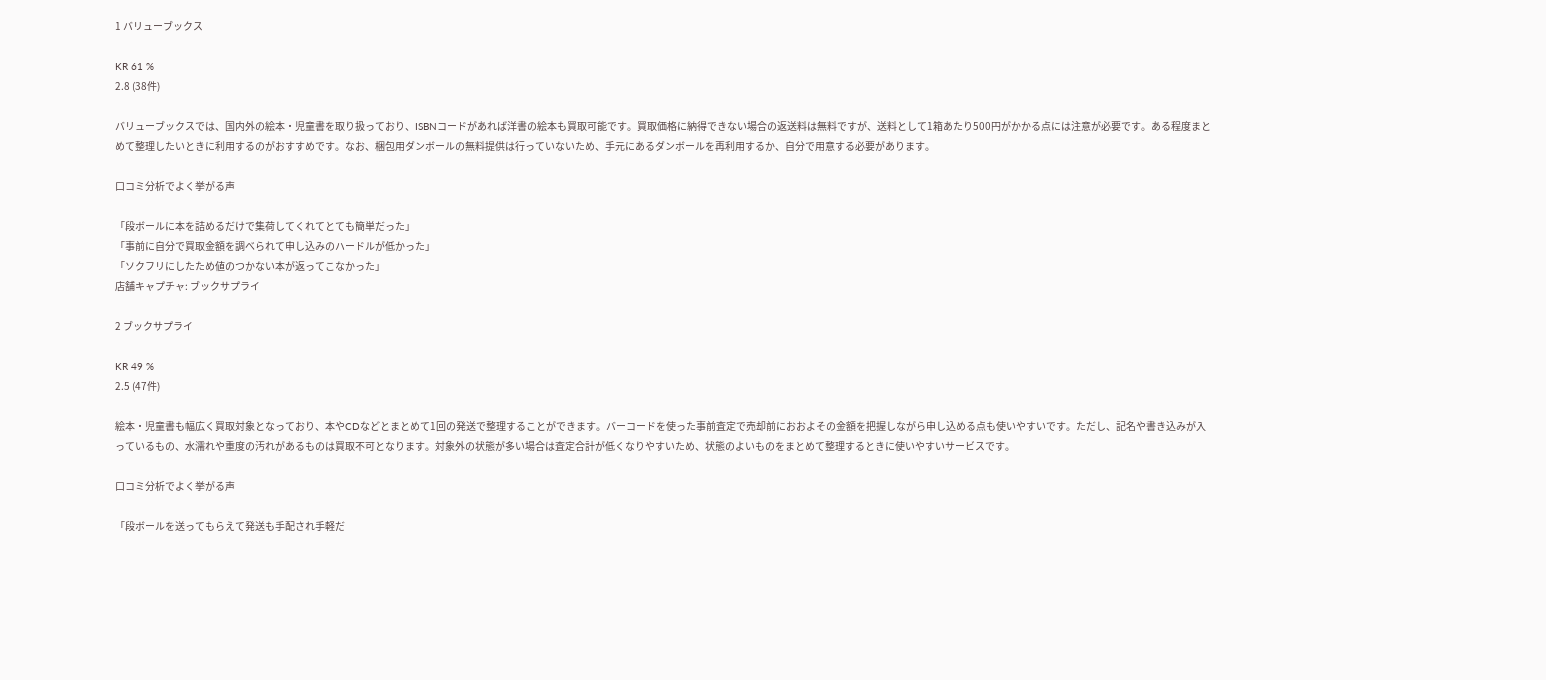1 バリューブックス

KR 61 %
2.8 (38件)

バリューブックスでは、国内外の絵本・児童書を取り扱っており、ISBNコードがあれば洋書の絵本も買取可能です。買取価格に納得できない場合の返送料は無料ですが、送料として1箱あたり500円がかかる点には注意が必要です。ある程度まとめて整理したいときに利用するのがおすすめです。なお、梱包用ダンボールの無料提供は行っていないため、手元にあるダンボールを再利用するか、自分で用意する必要があります。

口コミ分析でよく挙がる声

「段ボールに本を詰めるだけで集荷してくれてとても簡単だった」
「事前に自分で買取金額を調べられて申し込みのハードルが低かった」
「ソクフリにしたため値のつかない本が返ってこなかった」
店舗キャプチャ: ブックサプライ

2 ブックサプライ

KR 49 %
2.5 (47件)

絵本・児童書も幅広く買取対象となっており、本やCDなどとまとめて1回の発送で整理することができます。バーコードを使った事前査定で売却前におおよその金額を把握しながら申し込める点も使いやすいです。ただし、記名や書き込みが入っているもの、水濡れや重度の汚れがあるものは買取不可となります。対象外の状態が多い場合は査定合計が低くなりやすいため、状態のよいものをまとめて整理するときに使いやすいサービスです。

口コミ分析でよく挙がる声

「段ボールを送ってもらえて発送も手配され手軽だ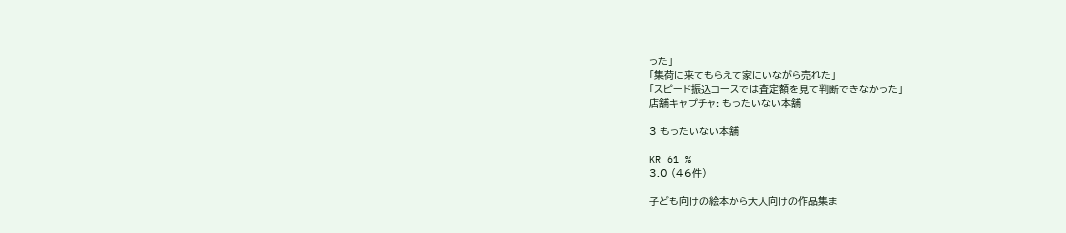った」
「集荷に来てもらえて家にいながら売れた」
「スピード振込コースでは査定額を見て判断できなかった」
店舗キャプチャ: もったいない本舗

3 もったいない本舗

KR 61 %
3.0 (46件)

子ども向けの絵本から大人向けの作品集ま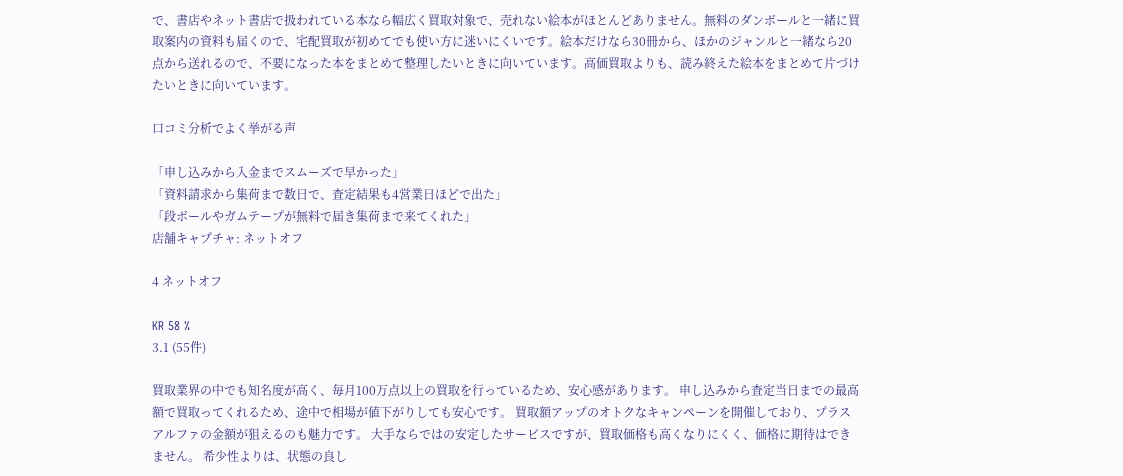で、書店やネット書店で扱われている本なら幅広く買取対象で、売れない絵本がほとんどありません。無料のダンボールと一緒に買取案内の資料も届くので、宅配買取が初めてでも使い方に迷いにくいです。絵本だけなら30冊から、ほかのジャンルと一緒なら20点から送れるので、不要になった本をまとめて整理したいときに向いています。高価買取よりも、読み終えた絵本をまとめて片づけたいときに向いています。

口コミ分析でよく挙がる声

「申し込みから入金までスムーズで早かった」
「資料請求から集荷まで数日で、査定結果も4営業日ほどで出た」
「段ボールやガムテープが無料で届き集荷まで来てくれた」
店舗キャプチャ: ネットオフ

4 ネットオフ

KR 58 %
3.1 (55件)

買取業界の中でも知名度が高く、毎月100万点以上の買取を行っているため、安心感があります。 申し込みから査定当日までの最高額で買取ってくれるため、途中で相場が値下がりしても安心です。 買取額アップのオトクなキャンペーンを開催しており、プラスアルファの金額が狙えるのも魅力です。 大手ならではの安定したサービスですが、買取価格も高くなりにくく、価格に期待はできません。 希少性よりは、状態の良し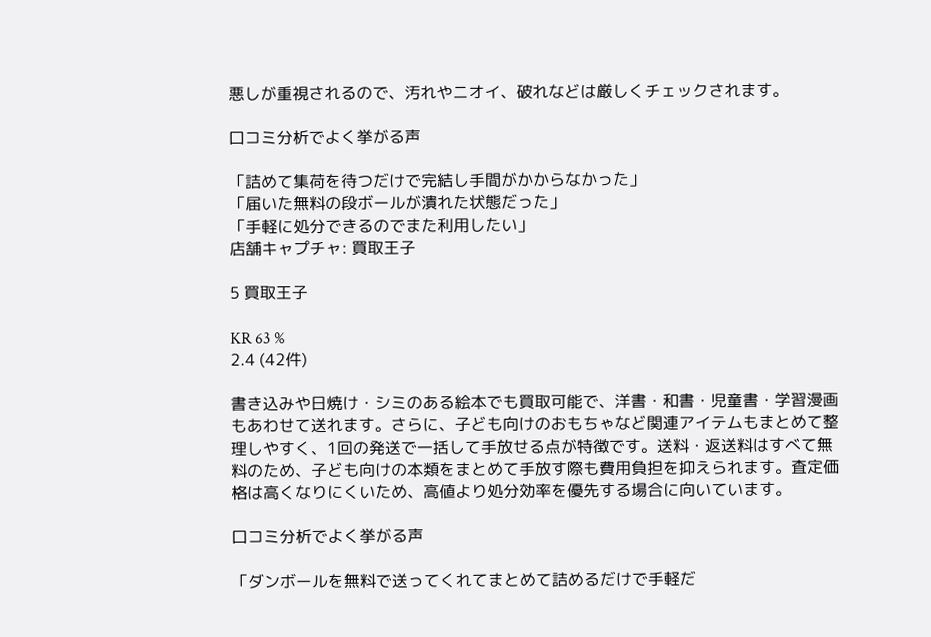悪しが重視されるので、汚れやニオイ、破れなどは厳しくチェックされます。

口コミ分析でよく挙がる声

「詰めて集荷を待つだけで完結し手間がかからなかった」
「届いた無料の段ボールが潰れた状態だった」
「手軽に処分できるのでまた利用したい」
店舗キャプチャ: 買取王子

5 買取王子

KR 63 %
2.4 (42件)

書き込みや日焼け・シミのある絵本でも買取可能で、洋書・和書・児童書・学習漫画もあわせて送れます。さらに、子ども向けのおもちゃなど関連アイテムもまとめて整理しやすく、1回の発送で一括して手放せる点が特徴です。送料・返送料はすべて無料のため、子ども向けの本類をまとめて手放す際も費用負担を抑えられます。査定価格は高くなりにくいため、高値より処分効率を優先する場合に向いています。

口コミ分析でよく挙がる声

「ダンボールを無料で送ってくれてまとめて詰めるだけで手軽だ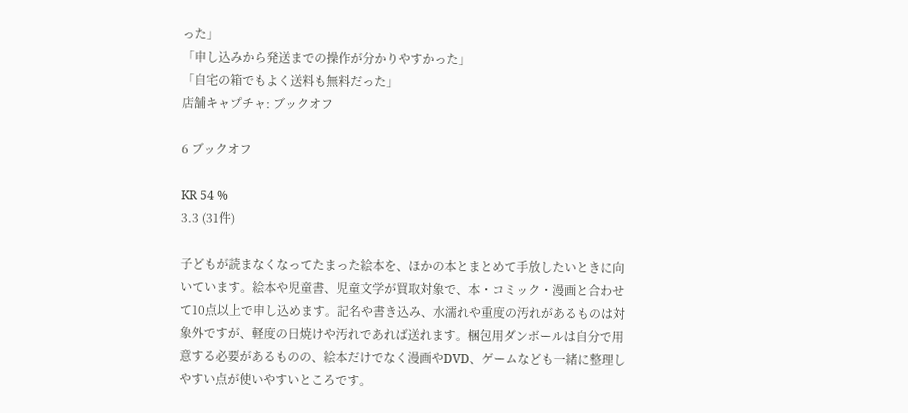った」
「申し込みから発送までの操作が分かりやすかった」
「自宅の箱でもよく送料も無料だった」
店舗キャプチャ: ブックオフ

6 ブックオフ

KR 54 %
3.3 (31件)

子どもが読まなくなってたまった絵本を、ほかの本とまとめて手放したいときに向いています。絵本や児童書、児童文学が買取対象で、本・コミック・漫画と合わせて10点以上で申し込めます。記名や書き込み、水濡れや重度の汚れがあるものは対象外ですが、軽度の日焼けや汚れであれば送れます。梱包用ダンボールは自分で用意する必要があるものの、絵本だけでなく漫画やDVD、ゲームなども一緒に整理しやすい点が使いやすいところです。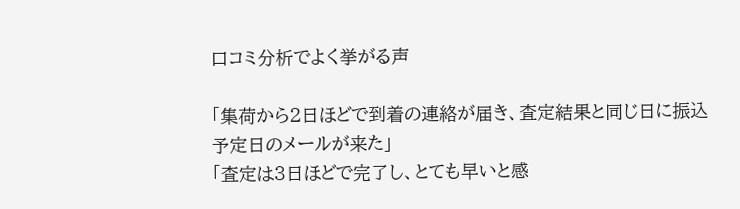口コミ分析でよく挙がる声

「集荷から2日ほどで到着の連絡が届き、査定結果と同じ日に振込予定日のメールが来た」
「査定は3日ほどで完了し、とても早いと感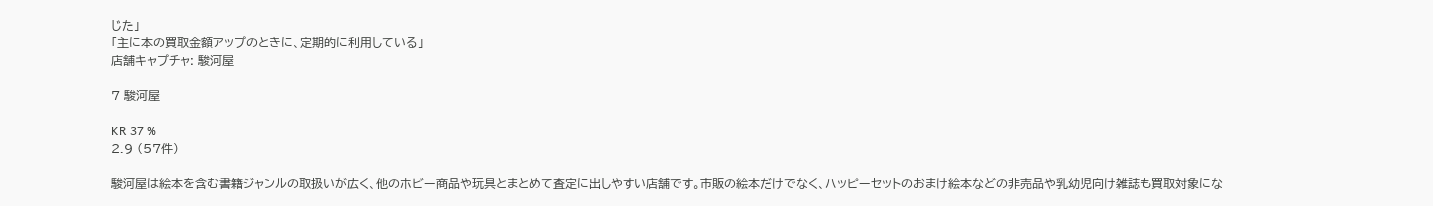じた」
「主に本の買取金額アップのときに、定期的に利用している」
店舗キャプチャ: 駿河屋

7 駿河屋

KR 37 %
2.9 (57件)

駿河屋は絵本を含む書籍ジャンルの取扱いが広く、他のホビー商品や玩具とまとめて査定に出しやすい店舗です。市販の絵本だけでなく、ハッピーセットのおまけ絵本などの非売品や乳幼児向け雑誌も買取対象にな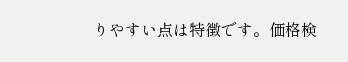りやすい点は特徴です。価格検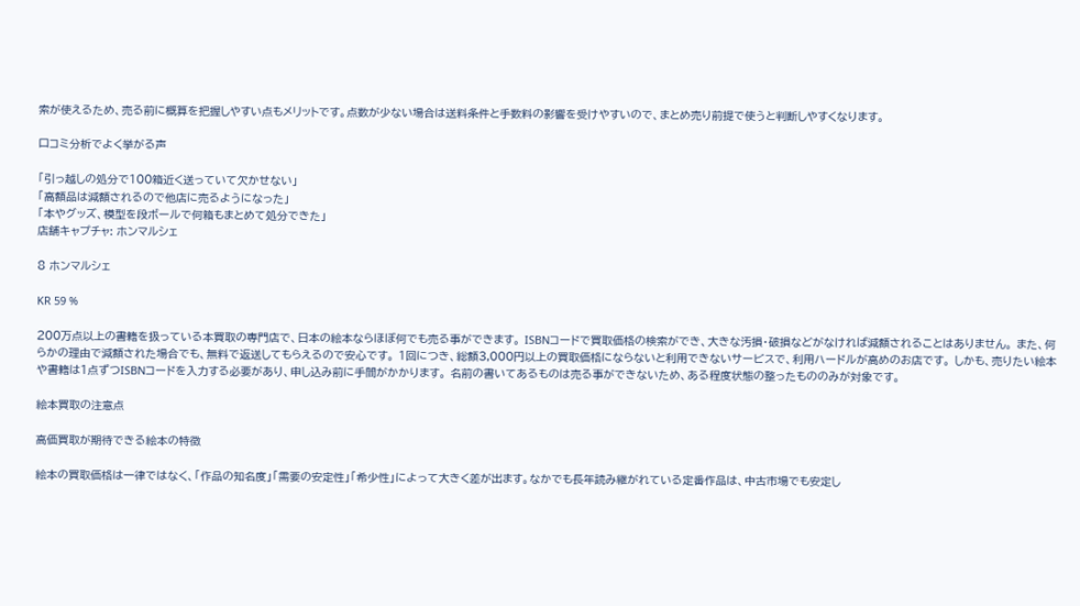索が使えるため、売る前に概算を把握しやすい点もメリットです。点数が少ない場合は送料条件と手数料の影響を受けやすいので、まとめ売り前提で使うと判断しやすくなります。

口コミ分析でよく挙がる声

「引っ越しの処分で100箱近く送っていて欠かせない」
「高額品は減額されるので他店に売るようになった」
「本やグッズ、模型を段ボールで何箱もまとめて処分できた」
店舗キャプチャ: ホンマルシェ

8 ホンマルシェ

KR 59 %

200万点以上の書籍を扱っている本買取の専門店で、日本の絵本ならほぼ何でも売る事ができます。 ISBNコードで買取価格の検索ができ、大きな汚損・破損などがなければ減額されることはありません。 また、何らかの理由で減額された場合でも、無料で返送してもらえるので安心です。 1回につき、総額3,000円以上の買取価格にならないと利用できないサービスで、利用ハードルが高めのお店です。 しかも、売りたい絵本や書籍は1点ずつISBNコードを入力する必要があり、申し込み前に手間がかかります。 名前の書いてあるものは売る事ができないため、ある程度状態の整ったもののみが対象です。

絵本買取の注意点

高価買取が期待できる絵本の特徴

絵本の買取価格は一律ではなく、「作品の知名度」「需要の安定性」「希少性」によって大きく差が出ます。なかでも長年読み継がれている定番作品は、中古市場でも安定し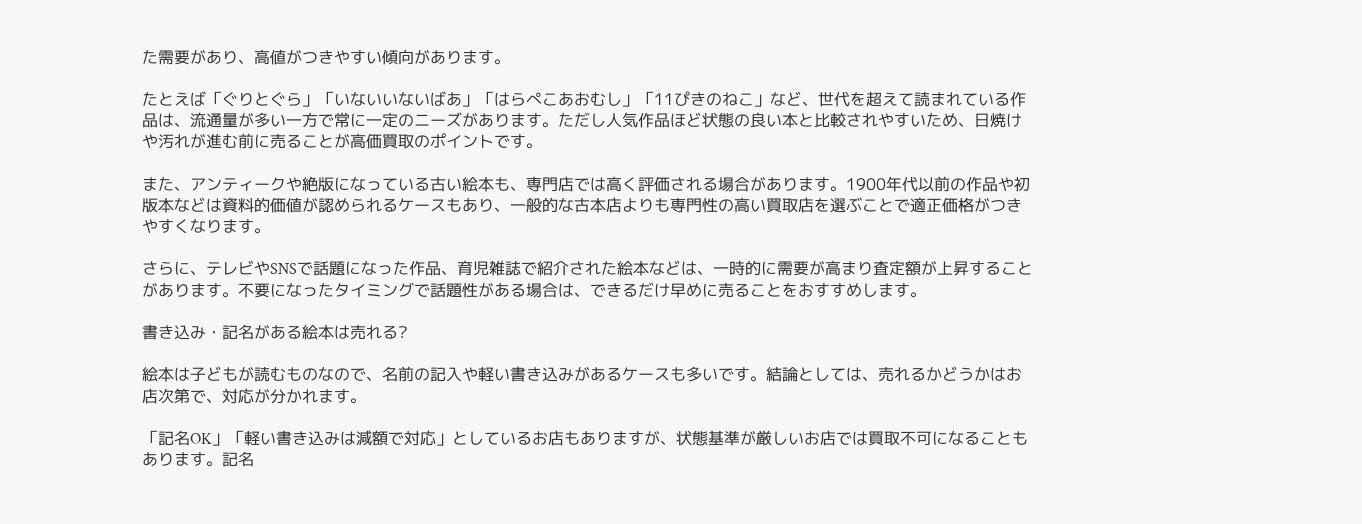た需要があり、高値がつきやすい傾向があります。

たとえば「ぐりとぐら」「いないいないばあ」「はらぺこあおむし」「11ぴきのねこ」など、世代を超えて読まれている作品は、流通量が多い一方で常に一定のニーズがあります。ただし人気作品ほど状態の良い本と比較されやすいため、日焼けや汚れが進む前に売ることが高価買取のポイントです。

また、アンティークや絶版になっている古い絵本も、専門店では高く評価される場合があります。1900年代以前の作品や初版本などは資料的価値が認められるケースもあり、一般的な古本店よりも専門性の高い買取店を選ぶことで適正価格がつきやすくなります。

さらに、テレビやSNSで話題になった作品、育児雑誌で紹介された絵本などは、一時的に需要が高まり査定額が上昇することがあります。不要になったタイミングで話題性がある場合は、できるだけ早めに売ることをおすすめします。

書き込み・記名がある絵本は売れる?

絵本は子どもが読むものなので、名前の記入や軽い書き込みがあるケースも多いです。結論としては、売れるかどうかはお店次第で、対応が分かれます。

「記名OK」「軽い書き込みは減額で対応」としているお店もありますが、状態基準が厳しいお店では買取不可になることもあります。記名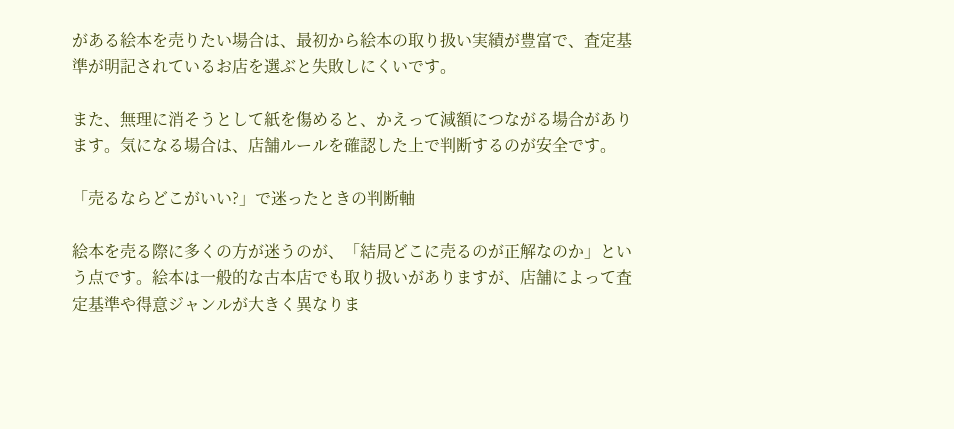がある絵本を売りたい場合は、最初から絵本の取り扱い実績が豊富で、査定基準が明記されているお店を選ぶと失敗しにくいです。

また、無理に消そうとして紙を傷めると、かえって減額につながる場合があります。気になる場合は、店舗ルールを確認した上で判断するのが安全です。

「売るならどこがいい?」で迷ったときの判断軸

絵本を売る際に多くの方が迷うのが、「結局どこに売るのが正解なのか」という点です。絵本は一般的な古本店でも取り扱いがありますが、店舗によって査定基準や得意ジャンルが大きく異なりま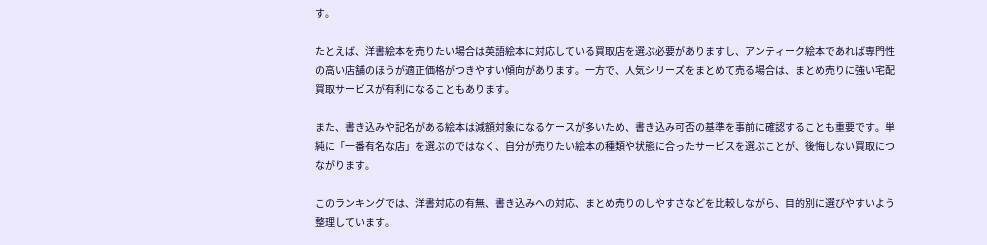す。

たとえば、洋書絵本を売りたい場合は英語絵本に対応している買取店を選ぶ必要がありますし、アンティーク絵本であれば専門性の高い店舗のほうが適正価格がつきやすい傾向があります。一方で、人気シリーズをまとめて売る場合は、まとめ売りに強い宅配買取サービスが有利になることもあります。

また、書き込みや記名がある絵本は減額対象になるケースが多いため、書き込み可否の基準を事前に確認することも重要です。単純に「一番有名な店」を選ぶのではなく、自分が売りたい絵本の種類や状態に合ったサービスを選ぶことが、後悔しない買取につながります。

このランキングでは、洋書対応の有無、書き込みへの対応、まとめ売りのしやすさなどを比較しながら、目的別に選びやすいよう整理しています。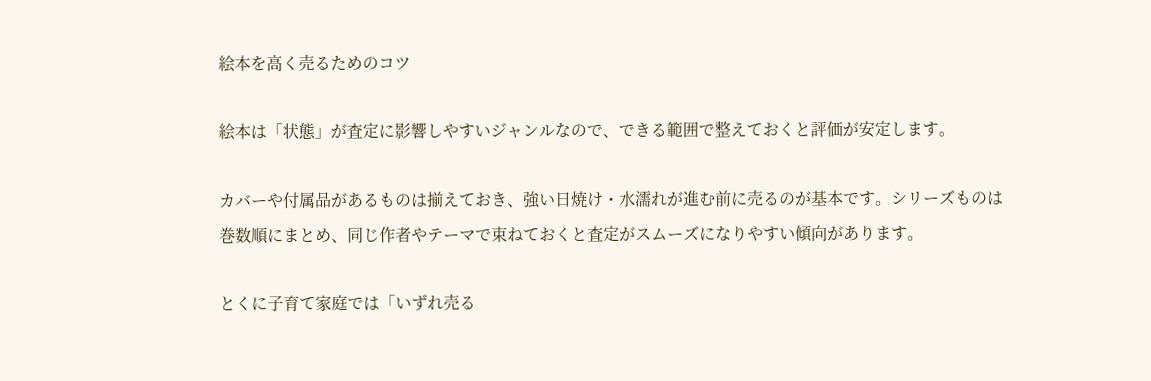絵本を高く売るためのコツ

絵本は「状態」が査定に影響しやすいジャンルなので、できる範囲で整えておくと評価が安定します。

カバーや付属品があるものは揃えておき、強い日焼け・水濡れが進む前に売るのが基本です。シリーズものは巻数順にまとめ、同じ作者やテーマで束ねておくと査定がスムーズになりやすい傾向があります。

とくに子育て家庭では「いずれ売る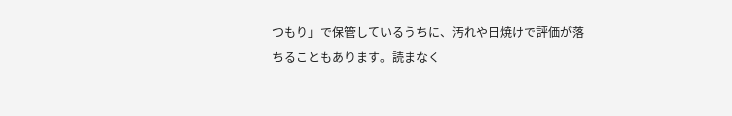つもり」で保管しているうちに、汚れや日焼けで評価が落ちることもあります。読まなく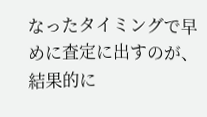なったタイミングで早めに査定に出すのが、結果的に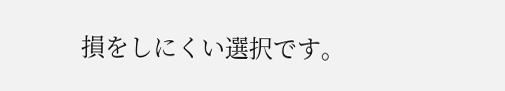損をしにくい選択です。